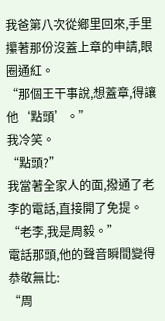我爸第八次從鄉里回來,手里攥著那份沒蓋上章的申請,眼圈通紅。
“那個王干事說,想蓋章,得讓他‘點頭’。”
我冷笑。
“點頭?”
我當著全家人的面,撥通了老李的電話,直接開了免提。
“老李,我是周毅。”
電話那頭,他的聲音瞬間變得恭敬無比:
“周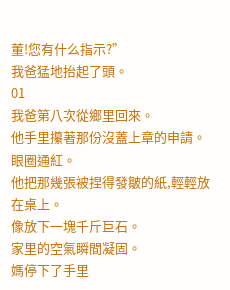董!您有什么指示?”
我爸猛地抬起了頭。
01
我爸第八次從鄉里回來。
他手里攥著那份沒蓋上章的申請。
眼圈通紅。
他把那幾張被捏得發皺的紙,輕輕放在桌上。
像放下一塊千斤巨石。
家里的空氣瞬間凝固。
媽停下了手里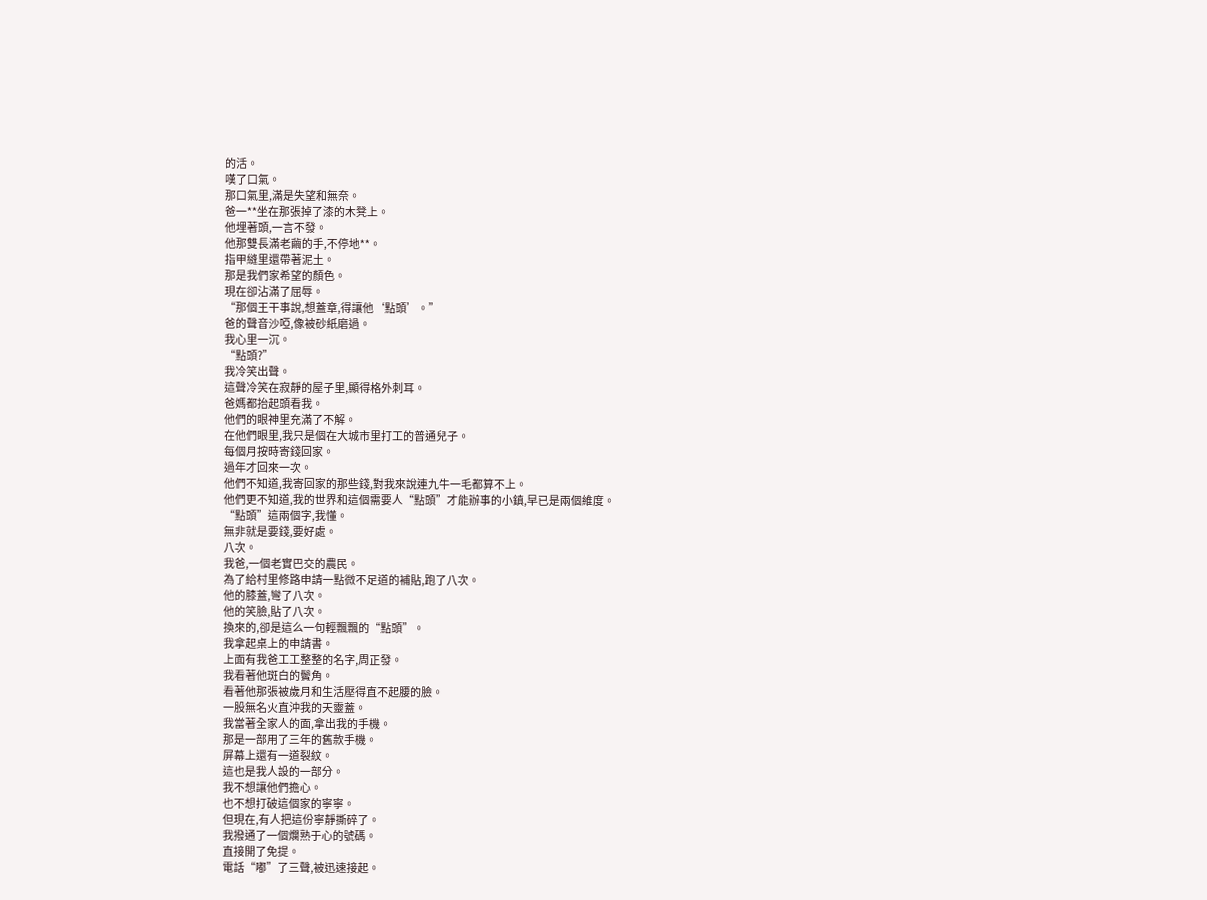的活。
嘆了口氣。
那口氣里,滿是失望和無奈。
爸一**坐在那張掉了漆的木凳上。
他埋著頭,一言不發。
他那雙長滿老繭的手,不停地**。
指甲縫里還帶著泥土。
那是我們家希望的顏色。
現在卻沾滿了屈辱。
“那個王干事說,想蓋章,得讓他‘點頭’。”
爸的聲音沙啞,像被砂紙磨過。
我心里一沉。
“點頭?”
我冷笑出聲。
這聲冷笑在寂靜的屋子里,顯得格外刺耳。
爸媽都抬起頭看我。
他們的眼神里充滿了不解。
在他們眼里,我只是個在大城市里打工的普通兒子。
每個月按時寄錢回家。
過年才回來一次。
他們不知道,我寄回家的那些錢,對我來說連九牛一毛都算不上。
他們更不知道,我的世界和這個需要人“點頭”才能辦事的小鎮,早已是兩個維度。
“點頭”這兩個字,我懂。
無非就是要錢,要好處。
八次。
我爸,一個老實巴交的農民。
為了給村里修路申請一點微不足道的補貼,跑了八次。
他的膝蓋,彎了八次。
他的笑臉,貼了八次。
換來的,卻是這么一句輕飄飄的“點頭”。
我拿起桌上的申請書。
上面有我爸工工整整的名字,周正發。
我看著他斑白的鬢角。
看著他那張被歲月和生活壓得直不起腰的臉。
一股無名火直沖我的天靈蓋。
我當著全家人的面,拿出我的手機。
那是一部用了三年的舊款手機。
屏幕上還有一道裂紋。
這也是我人設的一部分。
我不想讓他們擔心。
也不想打破這個家的寧寧。
但現在,有人把這份寧靜撕碎了。
我撥通了一個爛熟于心的號碼。
直接開了免提。
電話“嘟”了三聲,被迅速接起。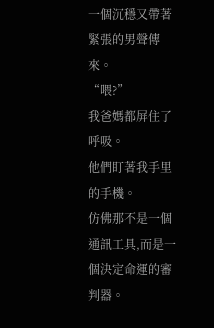一個沉穩又帶著緊張的男聲傳來。
“喂?”
我爸媽都屏住了呼吸。
他們盯著我手里的手機。
仿佛那不是一個通訊工具,而是一個決定命運的審判器。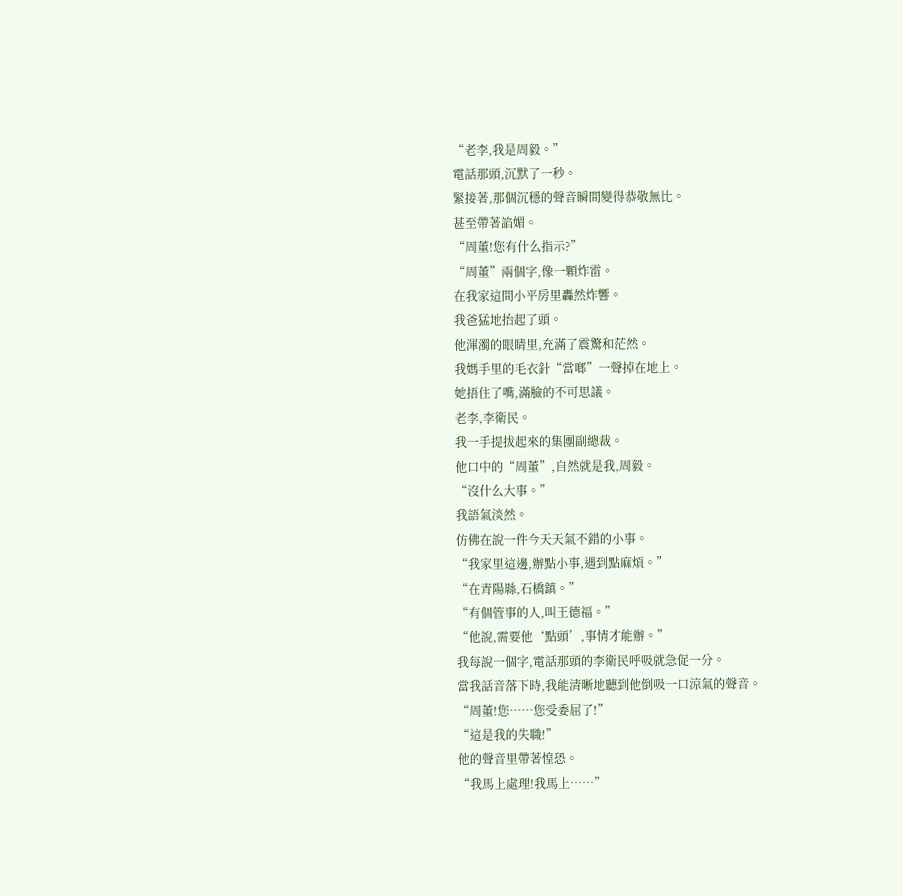“老李,我是周毅。”
電話那頭,沉默了一秒。
緊接著,那個沉穩的聲音瞬間變得恭敬無比。
甚至帶著諂媚。
“周董!您有什么指示?”
“周董”兩個字,像一顆炸雷。
在我家這間小平房里轟然炸響。
我爸猛地抬起了頭。
他渾濁的眼睛里,充滿了震驚和茫然。
我媽手里的毛衣針“當啷”一聲掉在地上。
她捂住了嘴,滿臉的不可思議。
老李,李衛民。
我一手提拔起來的集團副總裁。
他口中的“周董”,自然就是我,周毅。
“沒什么大事。”
我語氣淡然。
仿佛在說一件今天天氣不錯的小事。
“我家里這邊,辦點小事,遇到點麻煩。”
“在青陽縣,石橋鎮。”
“有個管事的人,叫王德福。”
“他說,需要他‘點頭’,事情才能辦。”
我每說一個字,電話那頭的李衛民呼吸就急促一分。
當我話音落下時,我能清晰地聽到他倒吸一口涼氣的聲音。
“周董!您……您受委屈了!”
“這是我的失職!”
他的聲音里帶著惶恐。
“我馬上處理!我馬上……”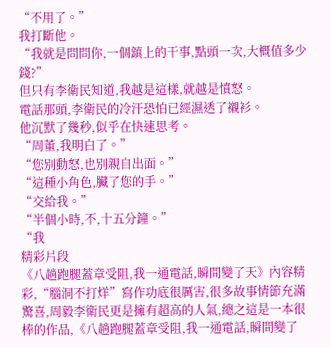“不用了。”
我打斷他。
“我就是問問你,一個鎮上的干事,點頭一次,大概值多少錢?”
但只有李衛民知道,我越是這樣,就越是憤怒。
電話那頭,李衛民的冷汗恐怕已經濕透了襯衫。
他沉默了幾秒,似乎在快速思考。
“周董,我明白了。”
“您別動怒,也別親自出面。”
“這種小角色,臟了您的手。”
“交給我。”
“半個小時,不,十五分鐘。”
“我
精彩片段
《八趟跑腿蓋章受阻,我一通電話,瞬間變了天》內容精彩,“腦洞不打烊”寫作功底很厲害,很多故事情節充滿驚喜,周毅李衛民更是擁有超高的人氣,總之這是一本很棒的作品,《八趟跑腿蓋章受阻,我一通電話,瞬間變了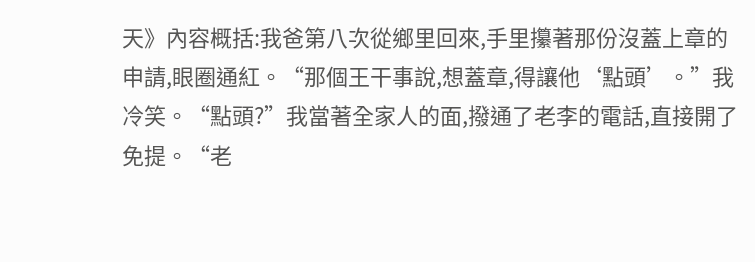天》內容概括:我爸第八次從鄉里回來,手里攥著那份沒蓋上章的申請,眼圈通紅。“那個王干事說,想蓋章,得讓他‘點頭’。”我冷笑。“點頭?”我當著全家人的面,撥通了老李的電話,直接開了免提。“老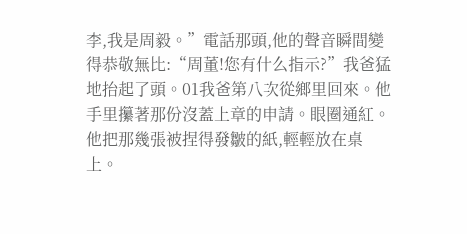李,我是周毅。”電話那頭,他的聲音瞬間變得恭敬無比:“周董!您有什么指示?”我爸猛地抬起了頭。01我爸第八次從鄉里回來。他手里攥著那份沒蓋上章的申請。眼圈通紅。他把那幾張被捏得發皺的紙,輕輕放在桌上。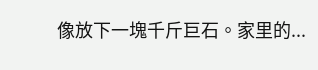像放下一塊千斤巨石。家里的...